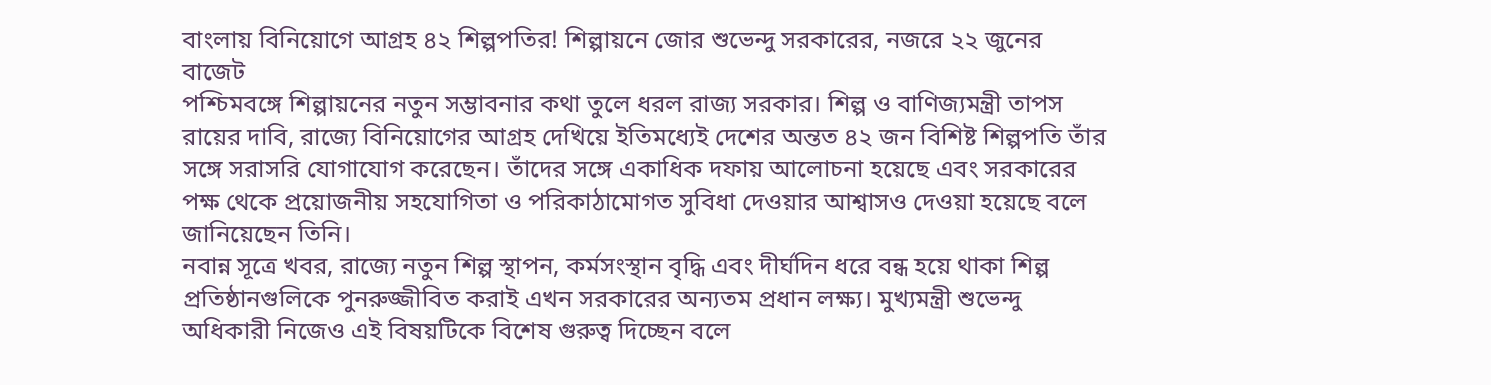বাংলায় বিনিয়োগে আগ্রহ ৪২ শিল্পপতির! শিল্পায়নে জোর শুভেন্দু সরকারের, নজরে ২২ জুনের বাজেট
পশ্চিমবঙ্গে শিল্পায়নের নতুন সম্ভাবনার কথা তুলে ধরল রাজ্য সরকার। শিল্প ও বাণিজ্যমন্ত্রী তাপস রায়ের দাবি, রাজ্যে বিনিয়োগের আগ্রহ দেখিয়ে ইতিমধ্যেই দেশের অন্তত ৪২ জন বিশিষ্ট শিল্পপতি তাঁর সঙ্গে সরাসরি যোগাযোগ করেছেন। তাঁদের সঙ্গে একাধিক দফায় আলোচনা হয়েছে এবং সরকারের পক্ষ থেকে প্রয়োজনীয় সহযোগিতা ও পরিকাঠামোগত সুবিধা দেওয়ার আশ্বাসও দেওয়া হয়েছে বলে জানিয়েছেন তিনি।
নবান্ন সূত্রে খবর, রাজ্যে নতুন শিল্প স্থাপন, কর্মসংস্থান বৃদ্ধি এবং দীর্ঘদিন ধরে বন্ধ হয়ে থাকা শিল্প প্রতিষ্ঠানগুলিকে পুনরুজ্জীবিত করাই এখন সরকারের অন্যতম প্রধান লক্ষ্য। মুখ্যমন্ত্রী শুভেন্দু অধিকারী নিজেও এই বিষয়টিকে বিশেষ গুরুত্ব দিচ্ছেন বলে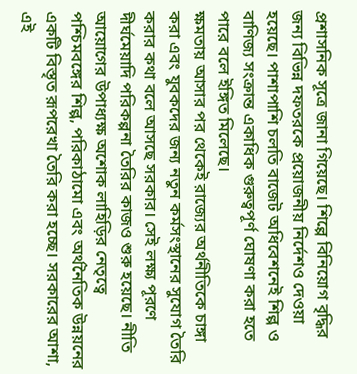প্রশাসনিক সূত্রে জানা গিয়েছে। শিল্পে বিনিয়োগ বৃদ্ধির জন্য বিভিন্ন দফতরকে প্রয়োজনীয় নির্দেশও দেওয়া হয়েছে। পাশাপাশি চলতি বাজেট অধিবেশনেই শিল্প ও বাণিজ্য সংক্রান্ত একাধিক গুরুত্বপূর্ণ ঘোষণা করা হতে পারে বলে ইঙ্গিত মিলেছে।
ক্ষমতায় আসার পর থেকেই রাজ্যের অর্থনীতিকে চাঙ্গা করা এবং যুবকদের জন্য নতুন কর্মসংস্থানের সুযোগ তৈরি করার কথা বলে আসছে সরকার। সেই লক্ষ্য পূরণে দীর্ঘমেয়াদি পরিকল্পনা তৈরির কাজও শুরু হয়েছে। নীতি আয়োগের উপাধ্যক্ষ অশোক লাহিড়ির নেতৃত্বে পশ্চিমবঙ্গের শিল্প, পরিকাঠামো এবং অর্থনৈতিক উন্নয়নের একটি বিস্তৃত রূপরেখা তৈরি করা হচ্ছে। সরকারের আশা, এই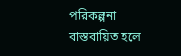পরিকল্পনা বাস্তবায়িত হলে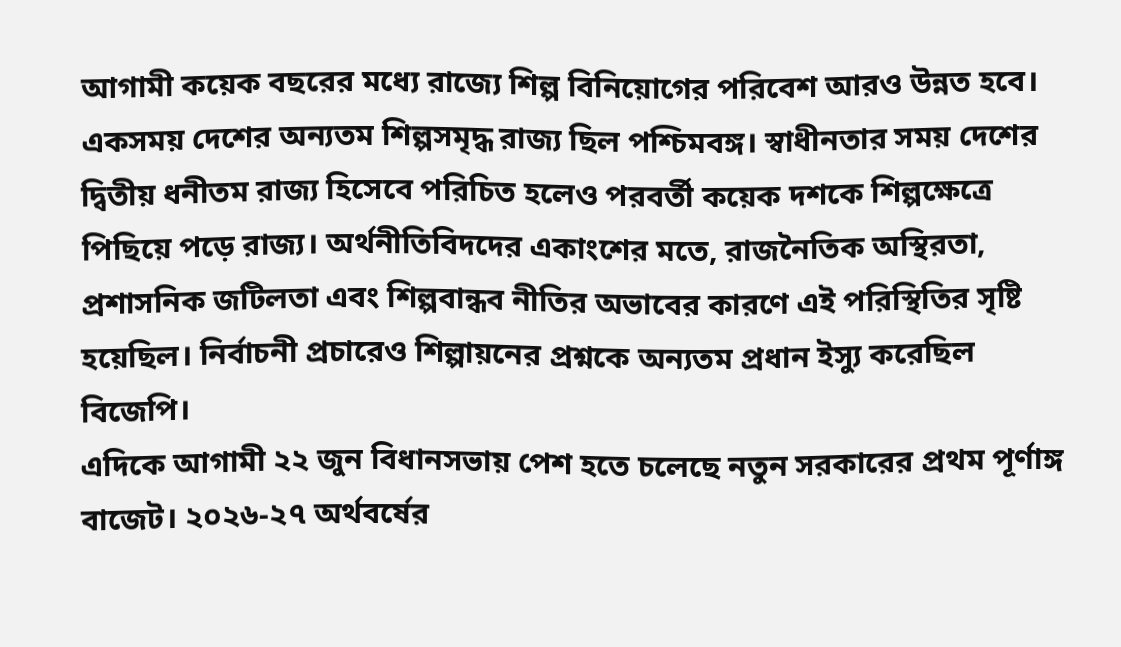আগামী কয়েক বছরের মধ্যে রাজ্যে শিল্প বিনিয়োগের পরিবেশ আরও উন্নত হবে।
একসময় দেশের অন্যতম শিল্পসমৃদ্ধ রাজ্য ছিল পশ্চিমবঙ্গ। স্বাধীনতার সময় দেশের দ্বিতীয় ধনীতম রাজ্য হিসেবে পরিচিত হলেও পরবর্তী কয়েক দশকে শিল্পক্ষেত্রে পিছিয়ে পড়ে রাজ্য। অর্থনীতিবিদদের একাংশের মতে, রাজনৈতিক অস্থিরতা, প্রশাসনিক জটিলতা এবং শিল্পবান্ধব নীতির অভাবের কারণে এই পরিস্থিতির সৃষ্টি হয়েছিল। নির্বাচনী প্রচারেও শিল্পায়নের প্রশ্নকে অন্যতম প্রধান ইস্যু করেছিল বিজেপি।
এদিকে আগামী ২২ জুন বিধানসভায় পেশ হতে চলেছে নতুন সরকারের প্রথম পূর্ণাঙ্গ বাজেট। ২০২৬-২৭ অর্থবর্ষের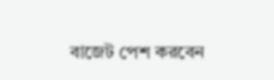বাজেট পেশ করবেন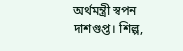অর্থমন্ত্রী স্বপন দাশগুপ্ত। শিল্প,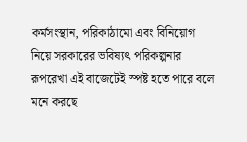কর্মসংস্থান, পরিকাঠামো এবং বিনিয়োগ নিয়ে সরকারের ভবিষ্যৎ পরিকল্পনার রূপরেখা এই বাজেটেই স্পষ্ট হতে পারে বলে মনে করছে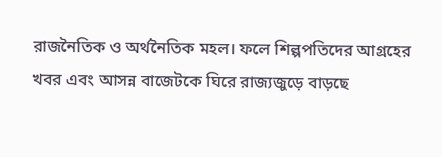রাজনৈতিক ও অর্থনৈতিক মহল। ফলে শিল্পপতিদের আগ্রহের খবর এবং আসন্ন বাজেটকে ঘিরে রাজ্যজুড়ে বাড়ছে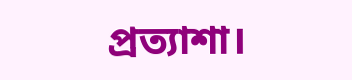প্রত্যাশা।